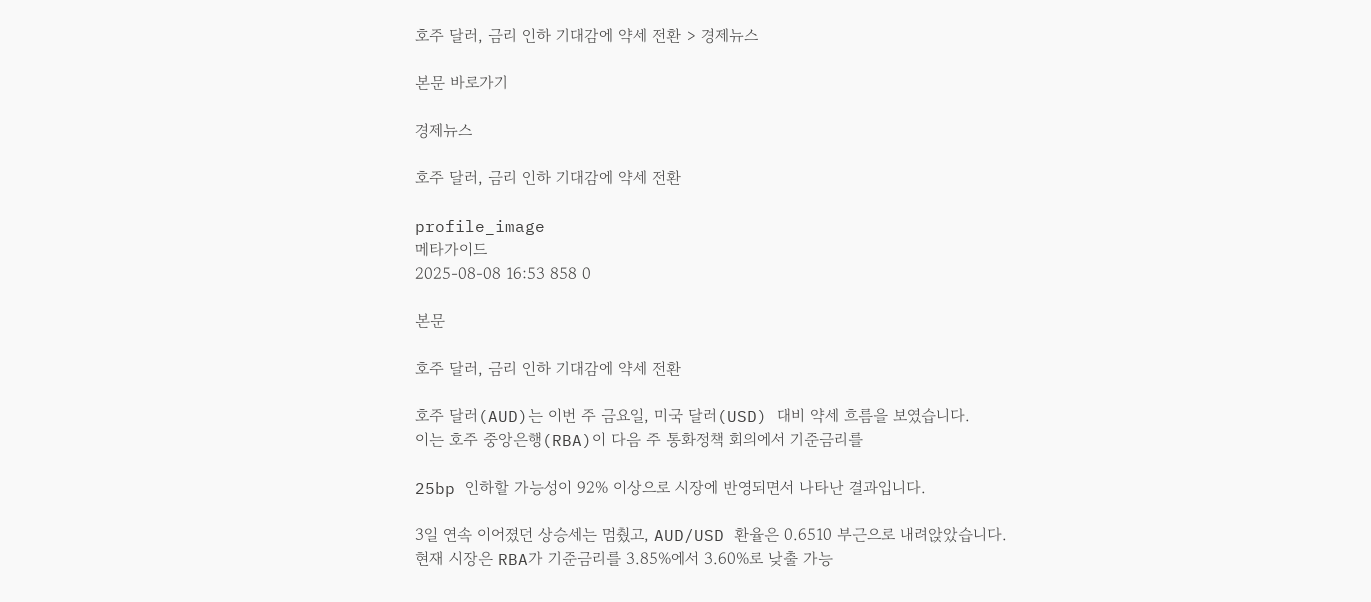호주 달러, 금리 인하 기대감에 약세 전환 > 경제뉴스

본문 바로가기

경제뉴스

호주 달러, 금리 인하 기대감에 약세 전환

profile_image
메타가이드
2025-08-08 16:53 858 0

본문

호주 달러, 금리 인하 기대감에 약세 전환

호주 달러(AUD)는 이번 주 금요일, 미국 달러(USD) 대비 약세 흐름을 보였습니다.
이는 호주 중앙은행(RBA)이 다음 주 통화정책 회의에서 기준금리를

25bp 인하할 가능성이 92% 이상으로 시장에 반영되면서 나타난 결과입니다.

3일 연속 이어졌던 상승세는 멈췄고, AUD/USD 환율은 0.6510 부근으로 내려앉았습니다.
현재 시장은 RBA가 기준금리를 3.85%에서 3.60%로 낮출 가능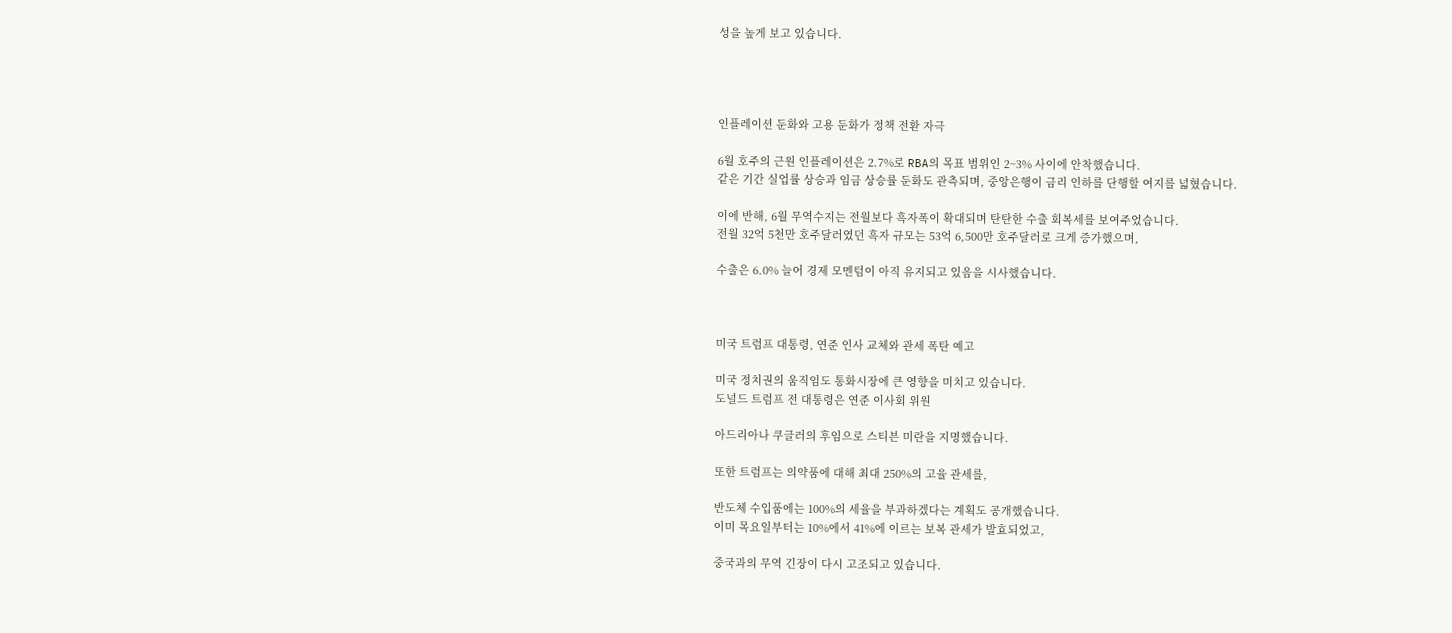성을 높게 보고 있습니다.




인플레이션 둔화와 고용 둔화가 정책 전환 자극

6월 호주의 근원 인플레이션은 2.7%로 RBA의 목표 범위인 2~3% 사이에 안착했습니다.
같은 기간 실업률 상승과 임금 상승률 둔화도 관측되며, 중앙은행이 금리 인하를 단행할 여지를 넓혔습니다.

이에 반해, 6월 무역수지는 전월보다 흑자폭이 확대되며 탄탄한 수출 회복세를 보여주었습니다.
전월 32억 5천만 호주달러였던 흑자 규모는 53억 6,500만 호주달러로 크게 증가했으며,

수출은 6.0% 늘어 경제 모멘텀이 아직 유지되고 있음을 시사했습니다.



미국 트럼프 대통령, 연준 인사 교체와 관세 폭탄 예고

미국 정치권의 움직임도 통화시장에 큰 영향을 미치고 있습니다.
도널드 트럼프 전 대통령은 연준 이사회 위원

아드리아나 쿠글러의 후임으로 스티븐 미란을 지명했습니다.

또한 트럼프는 의약품에 대해 최대 250%의 고율 관세를,

반도체 수입품에는 100%의 세율을 부과하겠다는 계획도 공개했습니다.
이미 목요일부터는 10%에서 41%에 이르는 보복 관세가 발효되었고,

중국과의 무역 긴장이 다시 고조되고 있습니다.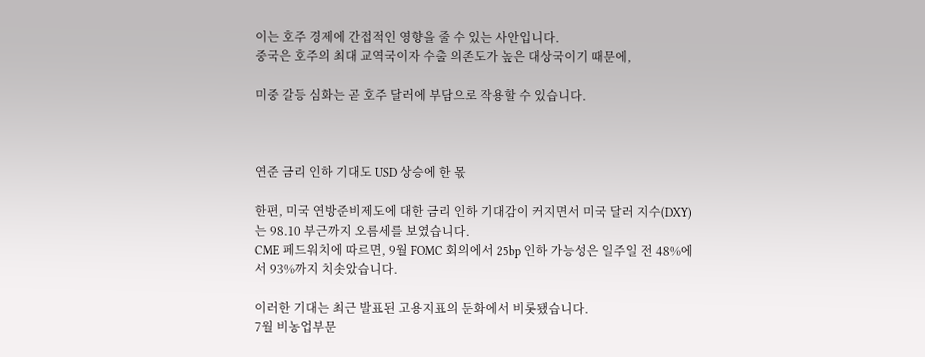이는 호주 경제에 간접적인 영향을 줄 수 있는 사안입니다.
중국은 호주의 최대 교역국이자 수출 의존도가 높은 대상국이기 때문에,

미중 갈등 심화는 곧 호주 달러에 부담으로 작용할 수 있습니다.



연준 금리 인하 기대도 USD 상승에 한 몫

한편, 미국 연방준비제도에 대한 금리 인하 기대감이 커지면서 미국 달러 지수(DXY)는 98.10 부근까지 오름세를 보였습니다.
CME 페드워치에 따르면, 9월 FOMC 회의에서 25bp 인하 가능성은 일주일 전 48%에서 93%까지 치솟았습니다.

이러한 기대는 최근 발표된 고용지표의 둔화에서 비롯됐습니다.
7월 비농업부문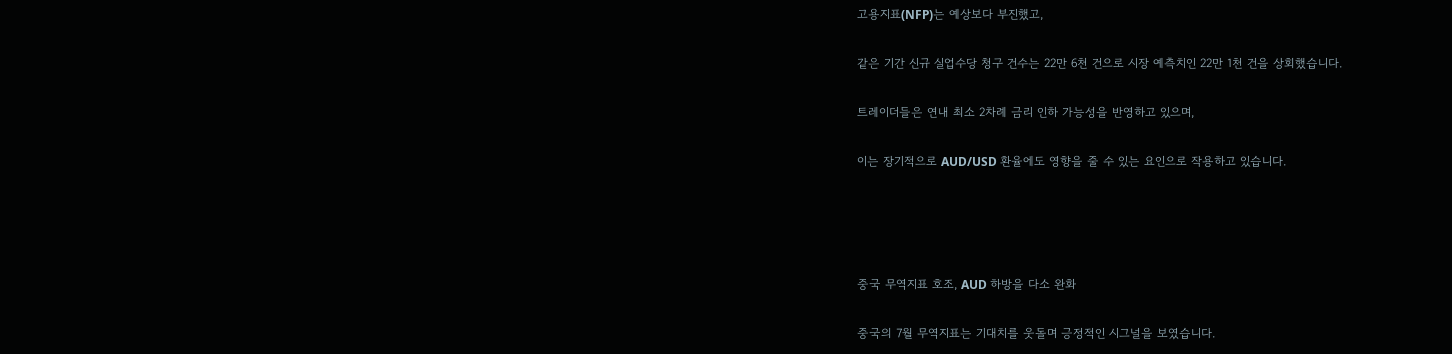고용지표(NFP)는 예상보다 부진했고,

같은 기간 신규 실업수당 청구 건수는 22만 6천 건으로 시장 예측치인 22만 1천 건을 상회했습니다.

트레이더들은 연내 최소 2차례 금리 인하 가능성을 반영하고 있으며,

이는 장기적으로 AUD/USD 환율에도 영향을 줄 수 있는 요인으로 작용하고 있습니다.




중국 무역지표 호조, AUD 하방을 다소 완화

중국의 7월 무역지표는 기대치를 웃돌며 긍정적인 시그널을 보였습니다.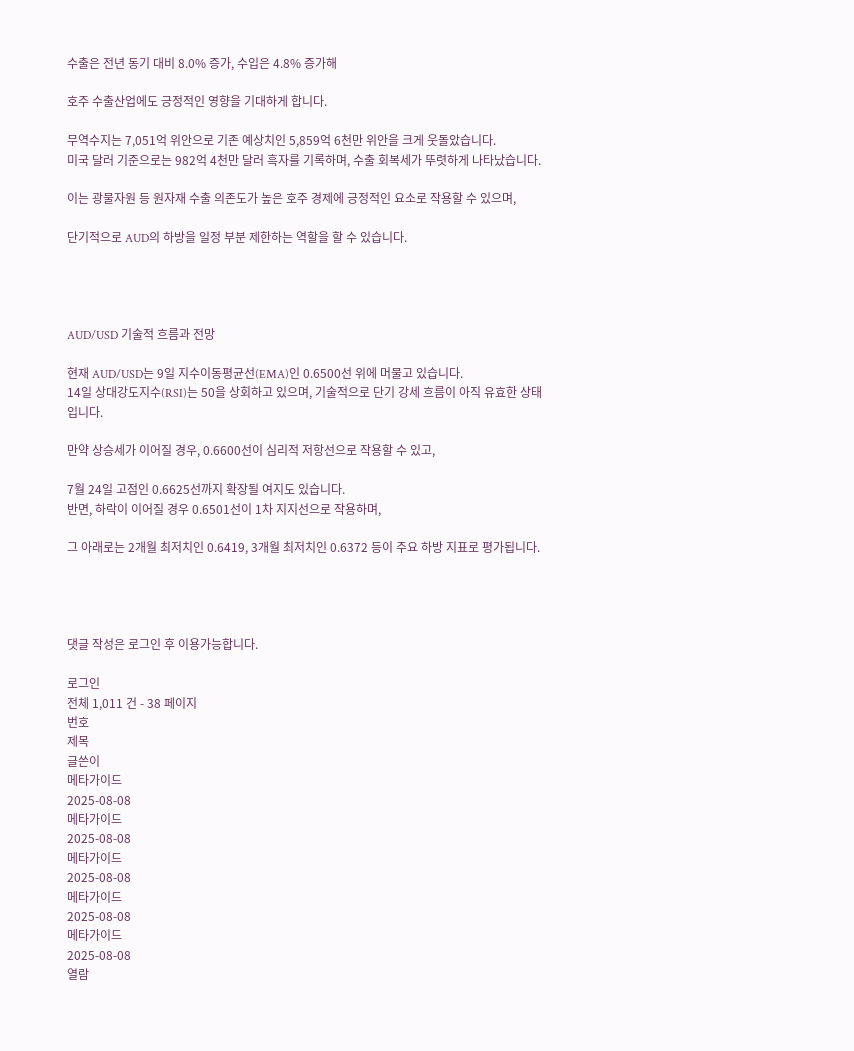수출은 전년 동기 대비 8.0% 증가, 수입은 4.8% 증가해

호주 수출산업에도 긍정적인 영향을 기대하게 합니다.

무역수지는 7,051억 위안으로 기존 예상치인 5,859억 6천만 위안을 크게 웃돌았습니다.
미국 달러 기준으로는 982억 4천만 달러 흑자를 기록하며, 수출 회복세가 뚜렷하게 나타났습니다.

이는 광물자원 등 원자재 수출 의존도가 높은 호주 경제에 긍정적인 요소로 작용할 수 있으며,

단기적으로 AUD의 하방을 일정 부분 제한하는 역할을 할 수 있습니다.




AUD/USD 기술적 흐름과 전망

현재 AUD/USD는 9일 지수이동평균선(EMA)인 0.6500선 위에 머물고 있습니다.
14일 상대강도지수(RSI)는 50을 상회하고 있으며, 기술적으로 단기 강세 흐름이 아직 유효한 상태입니다.

만약 상승세가 이어질 경우, 0.6600선이 심리적 저항선으로 작용할 수 있고,

7월 24일 고점인 0.6625선까지 확장될 여지도 있습니다.
반면, 하락이 이어질 경우 0.6501선이 1차 지지선으로 작용하며,

그 아래로는 2개월 최저치인 0.6419, 3개월 최저치인 0.6372 등이 주요 하방 지표로 평가됩니다.




댓글 작성은 로그인 후 이용가능합니다.

로그인
전체 1,011 건 - 38 페이지
번호
제목
글쓴이
메타가이드
2025-08-08
메타가이드
2025-08-08
메타가이드
2025-08-08
메타가이드
2025-08-08
메타가이드
2025-08-08
열람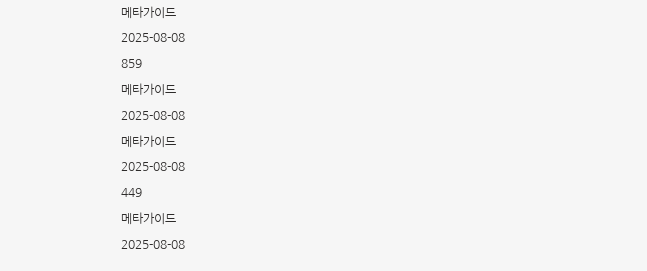메타가이드
2025-08-08
859
메타가이드
2025-08-08
메타가이드
2025-08-08
449
메타가이드
2025-08-08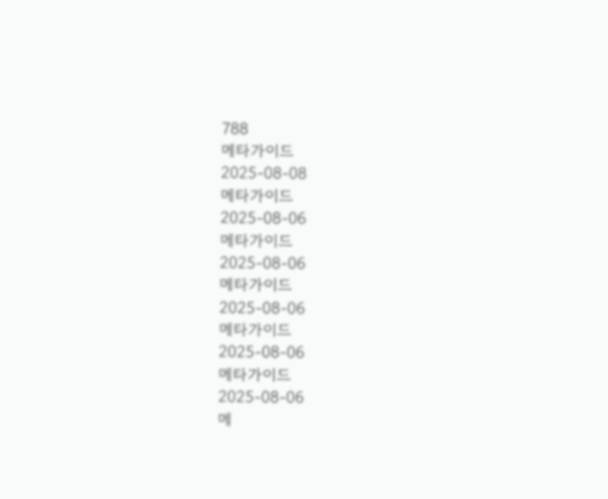788
메타가이드
2025-08-08
메타가이드
2025-08-06
메타가이드
2025-08-06
메타가이드
2025-08-06
메타가이드
2025-08-06
메타가이드
2025-08-06
메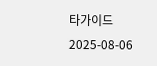타가이드
2025-08-06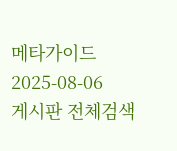메타가이드
2025-08-06
게시판 전체검색